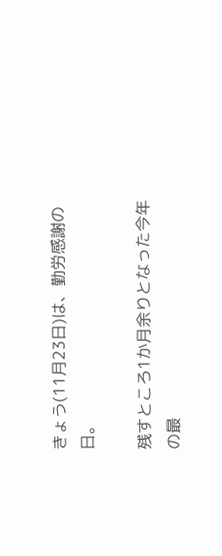きょう(11月23日)は、勤労感謝の日。

残すところ1か月余りとなった今年の最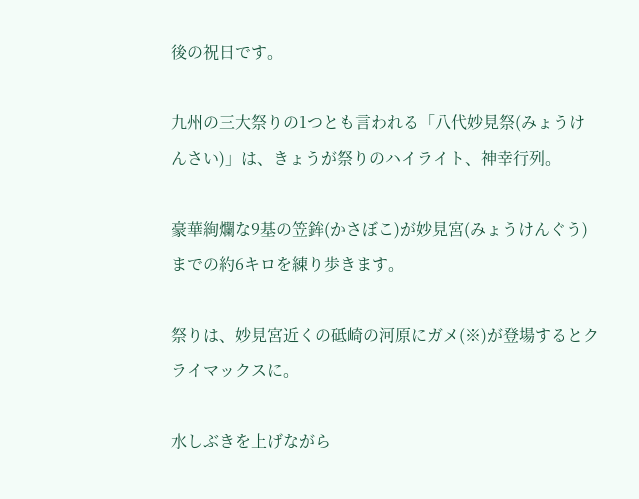後の祝日です。

九州の三大祭りの1つとも言われる「八代妙見祭(みょうけんさい)」は、きょうが祭りのハイライト、神幸行列。

豪華絢爛な9基の笠鉾(かさぼこ)が妙見宮(みょうけんぐう)までの約6キロを練り歩きます。

祭りは、妙見宮近くの砥崎の河原にガメ(※)が登場するとクライマックスに。

水しぶきを上げながら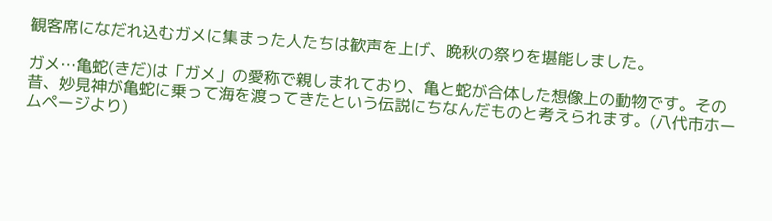観客席になだれ込むガメに集まった人たちは歓声を上げ、晩秋の祭りを堪能しました。

ガメ…亀蛇(きだ)は「ガメ」の愛称で親しまれており、亀と蛇が合体した想像上の動物です。その昔、妙見神が亀蛇に乗って海を渡ってきたという伝説にちなんだものと考えられます。(八代市ホームページより)